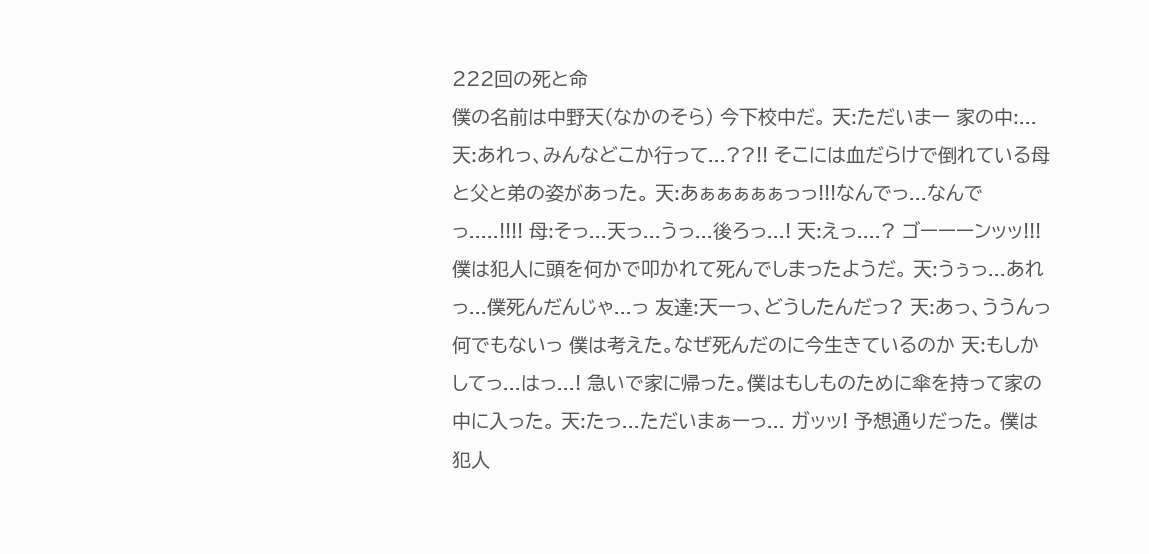222回の死と命
僕の名前は中野天(なかのそら) 今下校中だ。 天:ただいまー 家の中:... 天:あれっ、みんなどこか行って...??!! そこには血だらけで倒れている母と父と弟の姿があった。 天:あぁぁぁぁぁっっ!!!なんでっ...なんでっ.....!!!! 母:そっ...天っ...うっ...後ろっ...! 天:えっ....? ゴーーーンッッ!!! 僕は犯人に頭を何かで叩かれて死んでしまったようだ。 天:うぅっ...あれっ...僕死んだんじゃ...っ 友達:天ーっ、どうしたんだっ? 天:あっ、ううんっ何でもないっ 僕は考えた。なぜ死んだのに今生きているのか 天:もしかしてっ...はっ...! 急いで家に帰った。僕はもしものために傘を持って家の中に入った。 天:たっ...ただいまぁーっ... ガッッ! 予想通りだった。 僕は犯人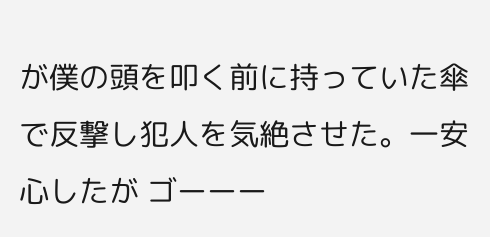が僕の頭を叩く前に持っていた傘で反撃し犯人を気絶させた。一安心したが ゴーーー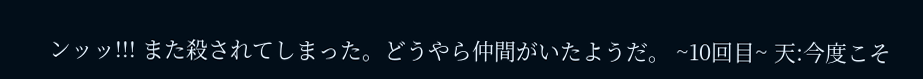ンッッ!!! また殺されてしまった。どうやら仲間がいたようだ。 ~10回目~ 天:今度こそ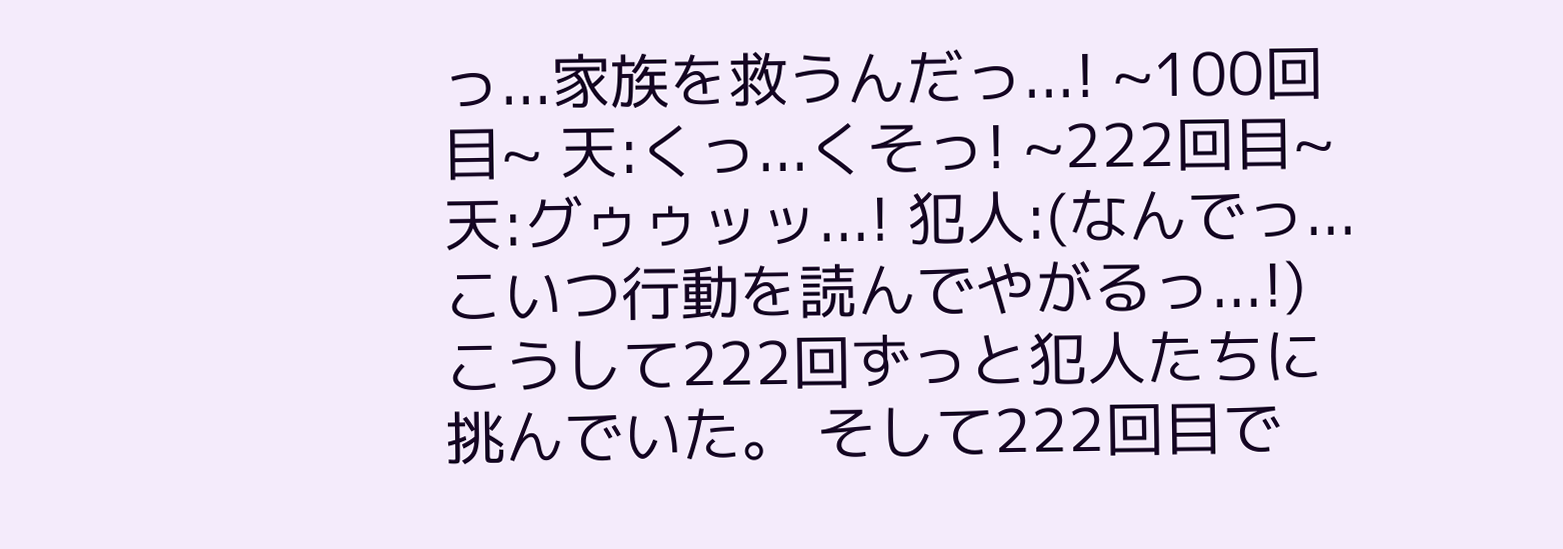っ...家族を救うんだっ...! ~100回目~ 天:くっ...くそっ! ~222回目~ 天:グゥゥッッ...! 犯人:(なんでっ...こいつ行動を読んでやがるっ...!) こうして222回ずっと犯人たちに挑んでいた。 そして222回目で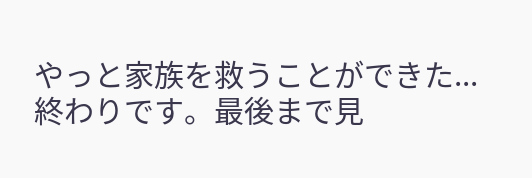やっと家族を救うことができた... 終わりです。最後まで見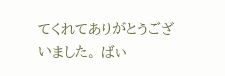てくれてありがとうございました。 ばぃ